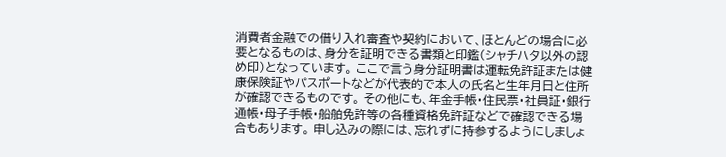消費者金融での借り入れ審査や契約において、ほとんどの場合に必要となるものは、身分を証明できる書類と印鑑(シャチハタ以外の認め印)となっています。 ここで言う身分証明書は運転免許証または健康保険証やパスポートなどが代表的で本人の氏名と生年月日と住所が確認できるものです。 その他にも、年金手帳・住民票・社員証・銀行通帳・母子手帳・船舶免許等の各種資格免許証などで確認できる場合もあります。 申し込みの際には、忘れずに持参するようにしましょ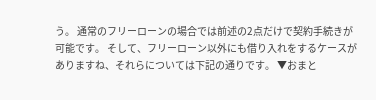う。 通常のフリーローンの場合では前述の2点だけで契約手続きが可能です。 そして、フリーローン以外にも借り入れをするケースがありますね、それらについては下記の通りです。 ▼おまと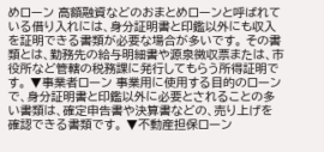めローン 高額融資などのおまとめローンと呼ばれている借り入れには、身分証明書と印鑑以外にも収入を証明できる書類が必要な場合が多いです。 その書類とは、勤務先の給与明細書や源泉徴収票または、市役所など管轄の税務課に発行してもらう所得証明です。 ▼事業者ローン 事業用に使用する目的のローンで、身分証明書と印鑑以外に必要とされることの多い書類は、確定申告書や決算書などの、売り上げを確認できる書類です。 ▼不動産担保ローン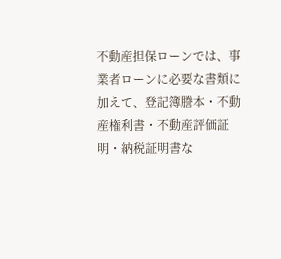不動産担保ローンでは、事業者ローンに必要な書類に加えて、登記簿謄本・不動産権利書・不動産評価証明・納税証明書な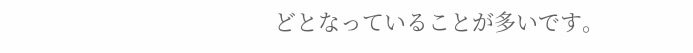どとなっていることが多いです。